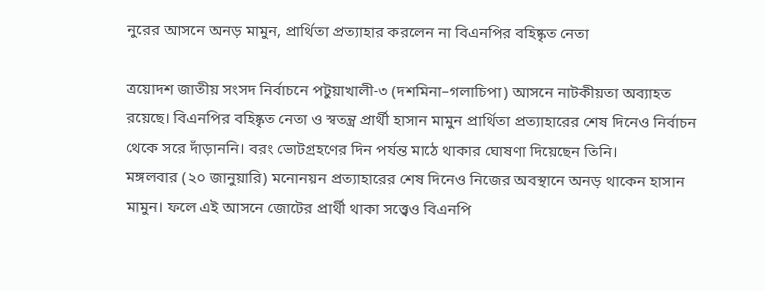নুরের আসনে অনড় মামুন, প্রার্থিতা প্রত্যাহার করলেন না বিএনপির বহিষ্কৃত নেতা

ত্রয়োদশ জাতীয় সংসদ নির্বাচনে পটুয়াখালী-৩ (দশমিনা–গলাচিপা) আসনে নাটকীয়তা অব্যাহত রয়েছে। বিএনপির বহিষ্কৃত নেতা ও স্বতন্ত্র প্রার্থী হাসান মামুন প্রার্থিতা প্রত্যাহারের শেষ দিনেও নির্বাচন থেকে সরে দাঁড়াননি। বরং ভোটগ্রহণের দিন পর্যন্ত মাঠে থাকার ঘোষণা দিয়েছেন তিনি।
মঙ্গলবার (২০ জানুয়ারি) মনোনয়ন প্রত্যাহারের শেষ দিনেও নিজের অবস্থানে অনড় থাকেন হাসান মামুন। ফলে এই আসনে জোটের প্রার্থী থাকা সত্ত্বেও বিএনপি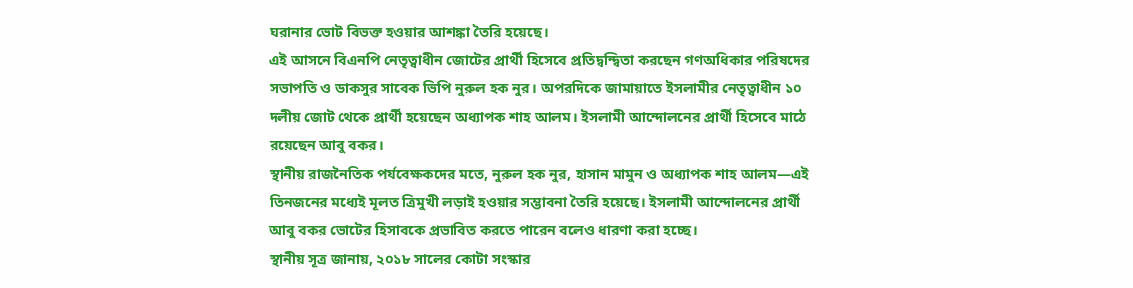ঘরানার ভোট বিভক্ত হওয়ার আশঙ্কা তৈরি হয়েছে।
এই আসনে বিএনপি নেতৃত্বাধীন জোটের প্রার্থী হিসেবে প্রতিদ্বন্দ্বিতা করছেন গণঅধিকার পরিষদের সভাপতি ও ডাকসুর সাবেক ভিপি নুরুল হক নুর। অপরদিকে জামায়াতে ইসলামীর নেতৃত্বাধীন ১০ দলীয় জোট থেকে প্রার্থী হয়েছেন অধ্যাপক শাহ আলম। ইসলামী আন্দোলনের প্রার্থী হিসেবে মাঠে রয়েছেন আবু বকর।
স্থানীয় রাজনৈতিক পর্যবেক্ষকদের মতে, নুরুল হক নুর, হাসান মামুন ও অধ্যাপক শাহ আলম—এই তিনজনের মধ্যেই মূলত ত্রিমুখী লড়াই হওয়ার সম্ভাবনা তৈরি হয়েছে। ইসলামী আন্দোলনের প্রার্থী আবু বকর ভোটের হিসাবকে প্রভাবিত করতে পারেন বলেও ধারণা করা হচ্ছে।
স্থানীয় সূত্র জানায়, ২০১৮ সালের কোটা সংস্কার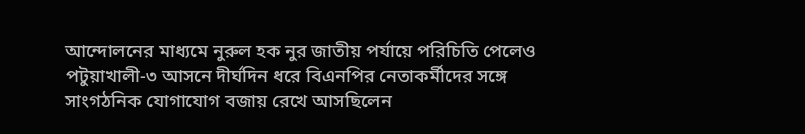আন্দোলনের মাধ্যমে নুরুল হক নুর জাতীয় পর্যায়ে পরিচিতি পেলেও পটুয়াখালী-৩ আসনে দীর্ঘদিন ধরে বিএনপির নেতাকর্মীদের সঙ্গে সাংগঠনিক যোগাযোগ বজায় রেখে আসছিলেন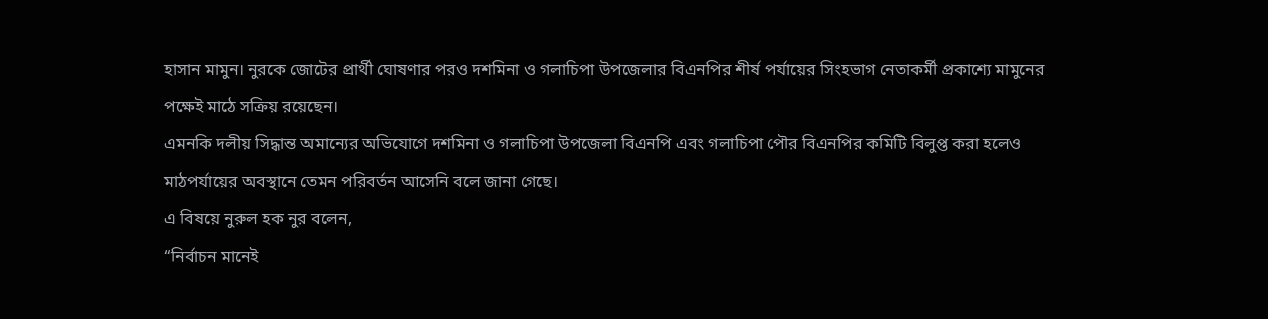হাসান মামুন। নুরকে জোটের প্রার্থী ঘোষণার পরও দশমিনা ও গলাচিপা উপজেলার বিএনপির শীর্ষ পর্যায়ের সিংহভাগ নেতাকর্মী প্রকাশ্যে মামুনের পক্ষেই মাঠে সক্রিয় রয়েছেন।
এমনকি দলীয় সিদ্ধান্ত অমান্যের অভিযোগে দশমিনা ও গলাচিপা উপজেলা বিএনপি এবং গলাচিপা পৌর বিএনপির কমিটি বিলুপ্ত করা হলেও মাঠপর্যায়ের অবস্থানে তেমন পরিবর্তন আসেনি বলে জানা গেছে।
এ বিষয়ে নুরুল হক নুর বলেন,
“নির্বাচন মানেই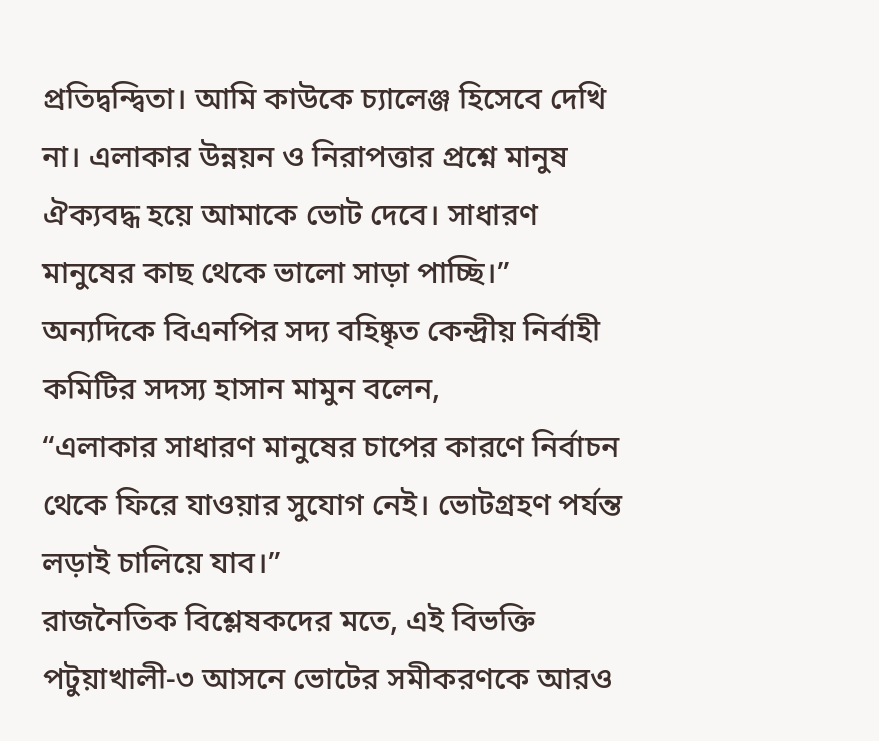প্রতিদ্বন্দ্বিতা। আমি কাউকে চ্যালেঞ্জ হিসেবে দেখি না। এলাকার উন্নয়ন ও নিরাপত্তার প্রশ্নে মানুষ ঐক্যবদ্ধ হয়ে আমাকে ভোট দেবে। সাধারণ মানুষের কাছ থেকে ভালো সাড়া পাচ্ছি।”
অন্যদিকে বিএনপির সদ্য বহিষ্কৃত কেন্দ্রীয় নির্বাহী কমিটির সদস্য হাসান মামুন বলেন,
“এলাকার সাধারণ মানুষের চাপের কারণে নির্বাচন থেকে ফিরে যাওয়ার সুযোগ নেই। ভোটগ্রহণ পর্যন্ত লড়াই চালিয়ে যাব।”
রাজনৈতিক বিশ্লেষকদের মতে, এই বিভক্তি পটুয়াখালী-৩ আসনে ভোটের সমীকরণকে আরও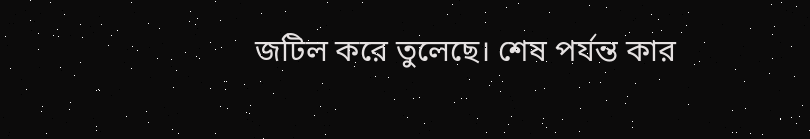জটিল করে তুলেছে। শেষ পর্যন্ত কার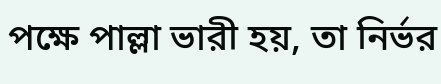পক্ষে পাল্লা ভারী হয়, তা নির্ভর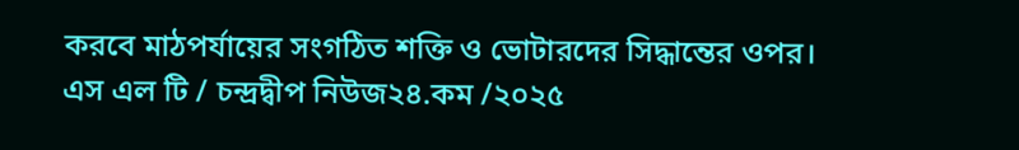করবে মাঠপর্যায়ের সংগঠিত শক্তি ও ভোটারদের সিদ্ধান্তের ওপর।
এস এল টি / চন্দ্রদ্বীপ নিউজ২৪.কম /২০২৫